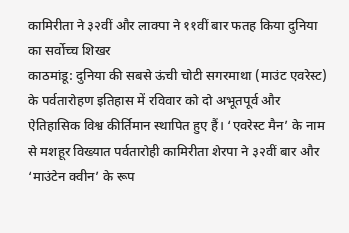कामिरीता ने ३२वीं और लाक्पा ने ११वीं बार फतह किया दुनिया का सर्वोच्च शिखर
काठमांडू: दुनिया की सबसे ऊंची चोटी सगरमाथा (माउंट एवरेस्ट) के पर्वतारोहण इतिहास में रविवार को दो अभूतपूर्व और ऐतिहासिक विश्व कीर्तिमान स्थापित हुए हैं। ‘एवरेस्ट मैन’ के नाम से मशहूर विख्यात पर्वतारोही कामिरीता शेरपा ने ३२वीं बार और ‘माउंटेन क्वीन’ के रूप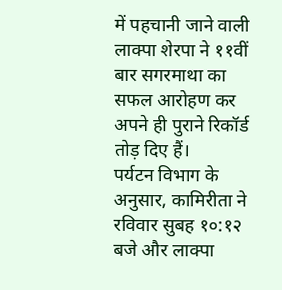में पहचानी जाने वाली लाक्पा शेरपा ने ११वीं बार सगरमाथा का सफल आरोहण कर अपने ही पुराने रिकॉर्ड तोड़ दिए हैं।
पर्यटन विभाग के अनुसार, कामिरीता ने रविवार सुबह १०:१२ बजे और लाक्पा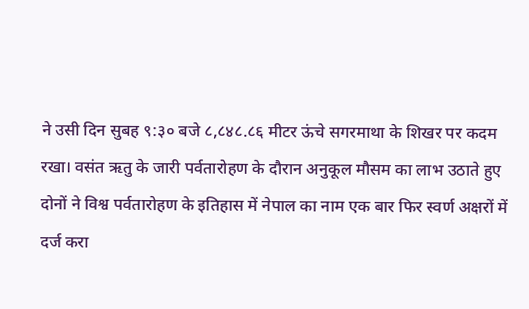ने उसी दिन सुबह ९:३० बजे ८,८४८.८६ मीटर ऊंचे सगरमाथा के शिखर पर कदम रखा। वसंत ऋतु के जारी पर्वतारोहण के दौरान अनुकूल मौसम का लाभ उठाते हुए दोनों ने विश्व पर्वतारोहण के इतिहास में नेपाल का नाम एक बार फिर स्वर्ण अक्षरों में दर्ज करा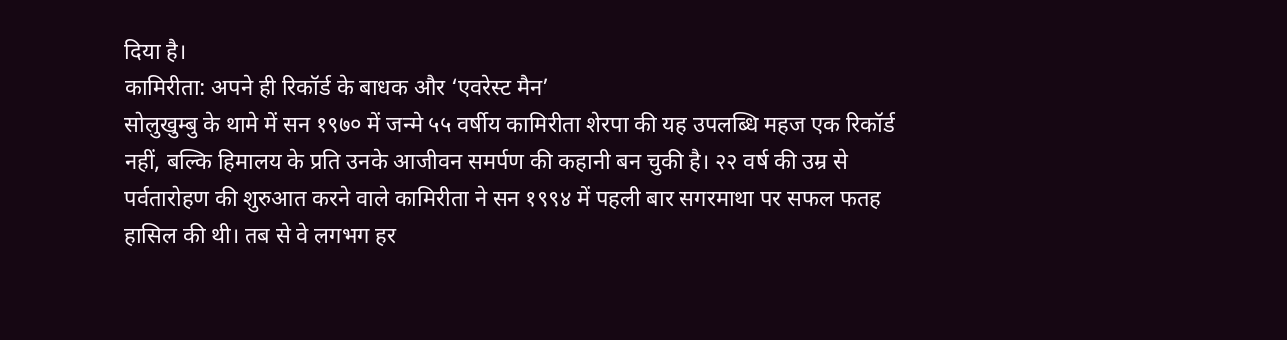दिया है।
कामिरीता: अपने ही रिकॉर्ड के बाधक और ‘एवरेस्ट मैन’
सोलुखुम्बु के थामे में सन १९७० में जन्मे ५५ वर्षीय कामिरीता शेरपा की यह उपलब्धि महज एक रिकॉर्ड नहीं, बल्कि हिमालय के प्रति उनके आजीवन समर्पण की कहानी बन चुकी है। २२ वर्ष की उम्र से पर्वतारोहण की शुरुआत करने वाले कामिरीता ने सन १९९४ में पहली बार सगरमाथा पर सफल फतह हासिल की थी। तब से वे लगभग हर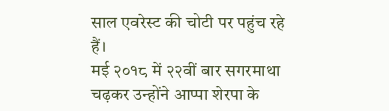साल एवरेस्ट की चोटी पर पहुंच रहे हैं।
मई २०१८ में २२वीं बार सगरमाथा चढ़कर उन्होंने आप्पा शेरपा के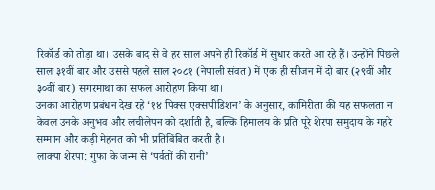रिकॉर्ड को तोड़ा था। उसके बाद से वे हर साल अपने ही रिकॉर्ड में सुधार करते आ रहे हैं। उन्होंने पिछले साल ३१वीं बार और उससे पहले साल २०८१ (नेपाली संवत) में एक ही सीजन में दो बार (२९वीं और ३०वीं बार) सगरमाथा का सफल आरोहण किया था।
उनका आरोहण प्रबंधन देख रहे ‘१४ पिक्स एक्सपीडिशन’ के अनुसार, कामिरीता की यह सफलता न केवल उनके अनुभव और लचीलेपन को दर्शाती है, बल्कि हिमालय के प्रति पूरे शेरपा समुदाय के गहरे सम्मान और कड़ी मेहनत को भी प्रतिबिंबित करती है।
लाक्पा शेरपा: गुफा के जन्म से ‘पर्वतों की रानी’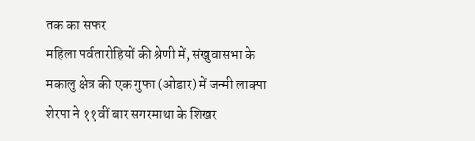तक का सफर
महिला पर्वतारोहियों की श्रेणी में, संखुवासभा के मकालु क्षेत्र की एक गुफा (ओडार) में जन्मी लाक्पा शेरपा ने ११वीं बार सगरमाथा के शिखर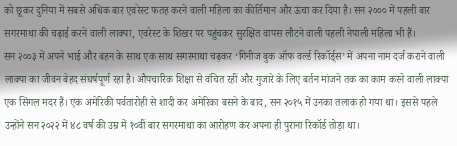को छूकर दुनिया में सबसे अधिक बार एवरेस्ट फतह करने वाली महिला का कीर्तिमान और ऊंचा कर दिया है। सन २००० में पहली बार सगरमाथा की चढ़ाई करने वाली लाक्पा, एवरेस्ट के शिखर पर पहुंचकर सुरक्षित वापस लौटने वाली पहली नेपाली महिला भी हैं।
सन २००३ में अपने भाई और बहन के साथ एक साथ सगरमाथा चढ़कर ‘गिनीज बुक ऑफ वर्ल्ड रिकॉर्ड्स’ में अपना नाम दर्ज कराने वाली लाक्पा का जीवन बेहद संघर्षपूर्ण रहा है। औपचारिक शिक्षा से वंचित रहीं और गुजारे के लिए बर्तन मांजने तक का काम करने वाली लाक्पा एक सिंगल मदर हैं। एक अमेरिकी पर्वतारोही से शादी कर अमेरिका बसने के बाद, सन २०१५ में उनका तलाक हो गया था। इससे पहले उन्होंने सन २०२२ में ४८ वर्ष की उम्र में १०वीं बार सगरमाथा का आरोहण कर अपना ही पुराना रिकॉर्ड तोड़ा था।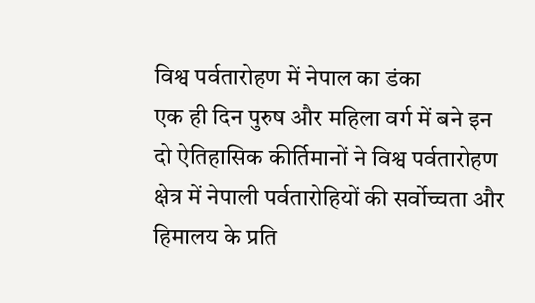विश्व पर्वतारोहण में नेपाल का डंका
एक ही दिन पुरुष और महिला वर्ग में बने इन दो ऐतिहासिक कीर्तिमानों ने विश्व पर्वतारोहण क्षेत्र में नेपाली पर्वतारोहियों की सर्वोच्चता और हिमालय के प्रति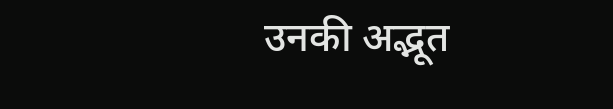उनकी अद्भूत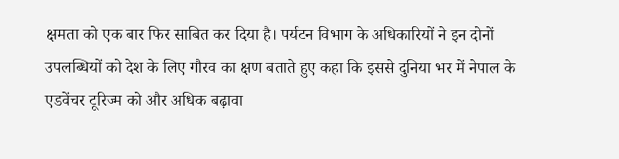क्षमता को एक बार फिर साबित कर दिया है। पर्यटन विभाग के अधिकारियों ने इन दोनों उपलब्धियों को देश के लिए गौरव का क्षण बताते हुए कहा कि इससे दुनिया भर में नेपाल के एडवेंचर टूरिज्म को और अधिक बढ़ावा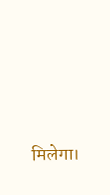मिलेगा।